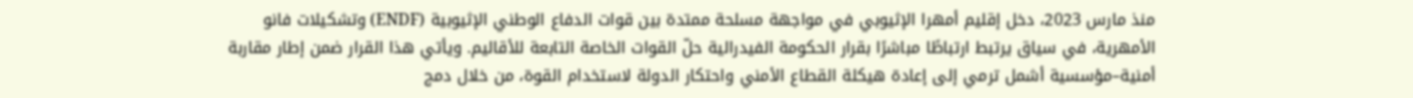منذ مارس 2023، دخل إقليم أمهرا الإثيوبي في مواجهة مسلحة ممتدة بين قوات الدفاع الوطني الإثيوبية (ENDF) وتشكيلات فانو الأمهرية، في سياق يرتبط ارتباطًا مباشرًا بقرار الحكومة الفيدرالية حلّ القوات الخاصة التابعة للأقاليم. ويأتي هذا القرار ضمن إطار مقاربة أمنية–مؤسسية أشمل ترمي إلى إعادة هيكلة القطاع الأمني واحتكار الدولة لاستخدام القوة، من خلال دمج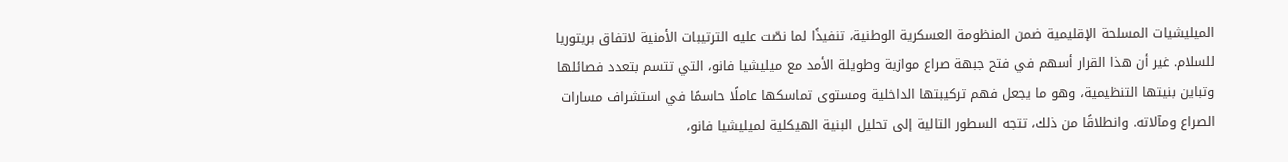الميليشيات المسلحة الإقليمية ضمن المنظومة العسكرية الوطنية، تنفيذًا لما نصّت عليه الترتيبات الأمنية لاتفاق بريتوريا للسلام. غير أن هذا القرار أسهم في فتح جبهة صراع موازية وطويلة الأمد مع ميليشيا فانو، التي تتسم بتعدد فصائلها وتباين بنيتها التنظيمية، وهو ما يجعل فهم تركيبتها الداخلية ومستوى تماسكها عاملًا حاسمًا في استشراف مسارات الصراع ومآلاته. وانطلاقًا من ذلك، تتجه السطور التالية إلى تحليل البنية الهيكلية لميليشيا فانو،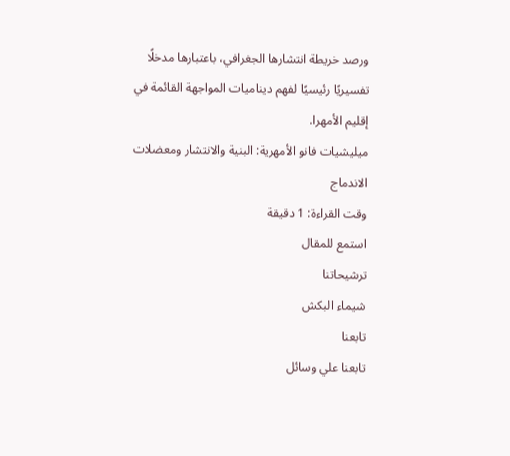ورصد خريطة انتشارها الجغرافي، باعتبارها مدخلًا تفسيريًا رئيسيًا لفهم ديناميات المواجهة القائمة في إقليم الأمهرا.
ميليشيات فانو الأمهرية: البنية والانتشار ومعضلات الاندماج
وقت القراءة: 1 دقيقة
استمع للمقال
ترشيحاتنا
شيماء البكش
تابعنا
تابعنا علي وسائل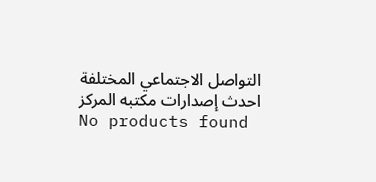التواصل الاجتماعي المختلفة
احدث إصدارات مكتبه المركز
No products found